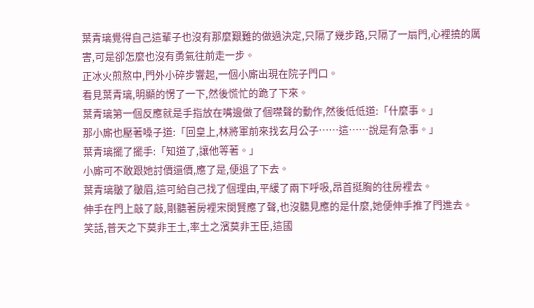葉青璃覺得自己這輩子也沒有那麼艱難的做過決定,只隔了幾步路,只隔了一扇門,心裡撓的厲害,可是卻怎麼也沒有勇氣往前走一步。
正冰火煎熬中,門外小碎步響起,一個小廝出現在院子門口。
看見葉青璃,明顯的愣了一下,然後慌忙的跪了下來。
葉青璃第一個反應就是手指放在嘴邊做了個噤聲的動作,然後低低道:「什麼事。」
那小廝也壓著嗓子道:「回皇上,林將軍前來找玄月公子……這……說是有急事。」
葉青璃擺了擺手:「知道了,讓他等著。」
小廝可不敢跟她討價還價,應了是,便退了下去。
葉青璃皺了皺眉,這可給自己找了個理由,平緩了兩下呼吸,昂首挺胸的往房裡去。
伸手在門上敲了敲,剛聽著房裡宋閔賢應了聲,也沒聽見應的是什麼,她便伸手推了門進去。
笑話,普天之下莫非王土,率土之濱莫非王臣,這國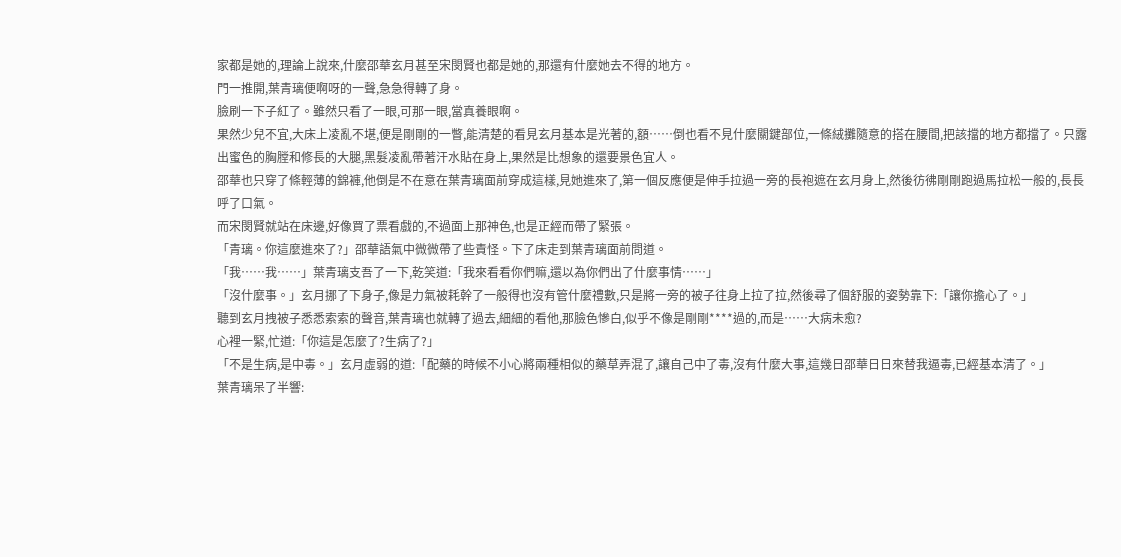家都是她的,理論上說來,什麼邵華玄月甚至宋閔賢也都是她的,那還有什麼她去不得的地方。
門一推開,葉青璃便啊呀的一聲,急急得轉了身。
臉刷一下子紅了。雖然只看了一眼,可那一眼,當真養眼啊。
果然少兒不宜,大床上凌亂不堪,便是剛剛的一瞥,能清楚的看見玄月基本是光著的,額……倒也看不見什麼關鍵部位,一條絨攤隨意的搭在腰間,把該擋的地方都擋了。只露出蜜色的胸膛和修長的大腿,黑髮凌亂帶著汗水貼在身上,果然是比想象的還要景色宜人。
邵華也只穿了條輕薄的錦褲,他倒是不在意在葉青璃面前穿成這樣,見她進來了,第一個反應便是伸手拉過一旁的長袍遮在玄月身上,然後彷彿剛剛跑過馬拉松一般的,長長呼了口氣。
而宋閔賢就站在床邊,好像買了票看戲的,不過面上那神色,也是正經而帶了緊張。
「青璃。你這麼進來了?」邵華語氣中微微帶了些責怪。下了床走到葉青璃面前問道。
「我……我……」葉青璃支吾了一下,乾笑道:「我來看看你們嘛,還以為你們出了什麼事情……」
「沒什麼事。」玄月挪了下身子,像是力氣被耗幹了一般得也沒有管什麼禮數,只是將一旁的被子往身上拉了拉,然後尋了個舒服的姿勢靠下:「讓你擔心了。」
聽到玄月拽被子悉悉索索的聲音,葉青璃也就轉了過去,細細的看他,那臉色慘白,似乎不像是剛剛****過的,而是……大病未愈?
心裡一緊,忙道:「你這是怎麼了?生病了?」
「不是生病,是中毒。」玄月虛弱的道:「配藥的時候不小心將兩種相似的藥草弄混了,讓自己中了毒,沒有什麼大事,這幾日邵華日日來替我逼毒,已經基本清了。」
葉青璃呆了半響: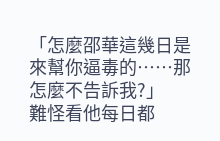「怎麼邵華這幾日是來幫你逼毒的……那怎麼不告訴我?」
難怪看他每日都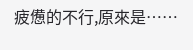疲憊的不行,原來是……